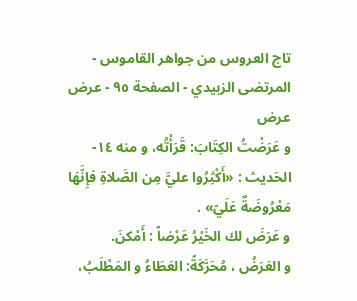تاج العروس من جواهر القاموس - المرتضى الزبيدي - الصفحة ٩٥ - عرض عرض
و عَرَضْتُ الكِتَابَ: قَرَأْتُه، و منه ١٤- الحَديث : «أَكْثِرُوا عليَّ مِن الصَّلاةِ فإِنَّهَا مَعْرُوضَةٌ عَلَيّ» .
و عَرَضَ لك الخَيْرُ عَرْضاً : أَمْكنَ.
و العَرَضُ ، مُحَرَّكَةً: العَطَاءُ و المَطْلَبُ،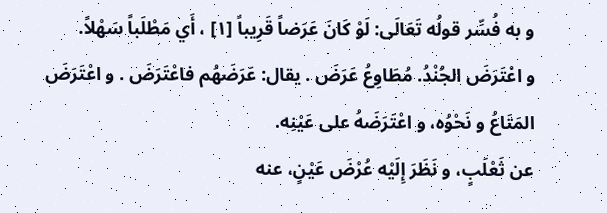و به فُسِّر قولُه تَعَالَى: لَوْ كَانَ عَرَضاً قَرِيباً [١] ، أَي مَطْلَباً سَهْلاً.
و اعْتَرَضَ الجُنْدُ. مُطَاوِعُ عَرَضَ . يقال: عَرَضَهُم فاعْتَرَضَ . و اعْتَرَضَ المَتَاعُ و نَحْوُه، و اعْتَرَضَهُ على عَيْنِه.
عن ثَعْلَبٍ، و نَظَرَ إِلَيْه عُرْضَ عَيْنٍ، عنه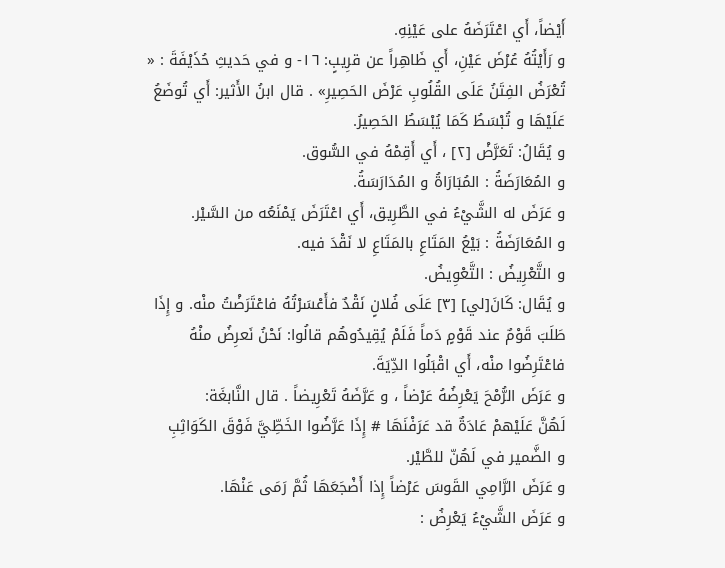أَيْضاً، أَي اعْتَرَضَهُ على عَيْنِهِ.
و رَأَيْتُهُ عُرْضَ عَيْنِ، أَي ظَاهِراً عن قرِيبٍ: ١٦- و في حَديثِ حُذَيْفَةَ : « تُعْرَضُ الفِتَنُ عَلَى القُلُوبِ عَرْضَ الحَصِيرِ» . قال ابنُ الأَثير: أَي تُوضَعُ عَلَيْهَا و تُبْسَطُ كَمَا يُبْسَطُ الحَصِيرُ.
و يُقَالُ: تَعَرَّضْ [٢] ، أَي أَقِمْهُ في السُّوق.
و المُعَارَضَةُ : المُبَارَاةُ و المُدَارَسَةُ.
و عَرَضَ له الشَّيْءُ في الطَّرِيق، أَي اعْتَرَضَ يَمْنَعُه من السَّيْر.
و المُعَارَضَةُ : بَيْعُ المَتَاعِ بالمَتَاعِ لا نَقْدَ فيه.
و التَّعْرِيضُ : التَّعْوِيضُ.
و يُقَال: كَانَ[لي] [٣] عَلَى فُلانٍ نَقْدٌ فأَعْسَرْتُهُ فاعْتَرَضْتُ منْه. و إِذَا طَلَبَ قَوْمٌ عند قَوْمٍ دَماً فَلَمْ يُقِيدُوهُم قالُوا: نَحْنُ نَعرِضُ منْهُ فاعْتَرِضُوا منْه، أَي اقْبَلُوا الدِّيَةَ.
و عَرَضَ الرُّمْحَ يَعْرِضُهُ عَرْضاً ، و عَرَّضَهُ تَعْرِيضاً . قال النَّابغَة:
لَهُنَّ عَلَيْهمْ عَادَةٌ قد عَرَفْنَهَا # إِذَا عَرَّضُوا الخَطِّيَّ فَوْقَ الكَوَاثِبِ
و الضَّمير في لَهُنّ للطَّيْر.
و عَرَضَ الرَّامِي القَوسَ عَرْضاً إِذا أَضْجَعَهَا ثُمَّ رَمَى عَنْهَا.
و عَرَضَ الشَّيْءُ يَعْرِضُ :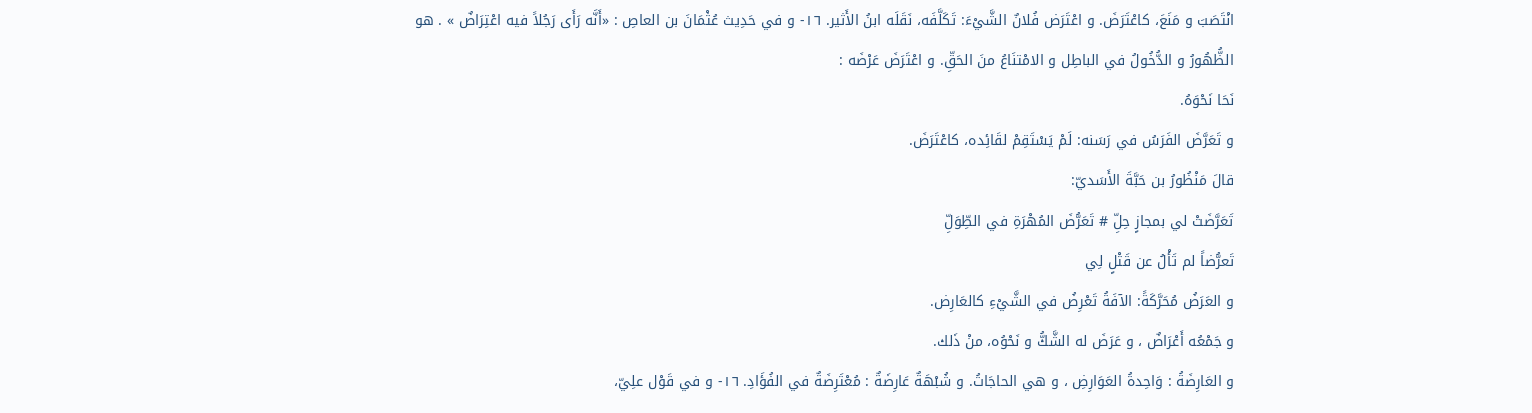انْتَصَبَ و مَنَعَ، كاعْتَرَضَ. و اعْتَرَض فُلانٌ الشَّيْءَ: تَكَلَّفَه، نَقَلَه ابنُ الأَثير. ١٦- و في حَدِيث عُثْمَانَ بن العاصِ : «أَنَّه رَأَى رَجُلاً فيه اعْتِرَاضٌ » . هو الظُّهُورُ و الدُّخُولُ في الباطِل و الامْتنَاعُ منَ الحَقِّ. و اعْتَرَضَ عَرْضَه :
نَحَا نَحْوَهُ.
و تَعَرَّضَ الفَرَسُ في رَسَنه: لَمْ يَسْتَقِمْ لقَائِده، كاعْتَرَضَ.
قالَ مَنْظُورُ بن حَبَّةَ الأَسَديّ:
تَعَرَّضَتْ لي بمجازٍ حِلِّ # تَعَرُّضَ المُهْرَةِ في الطِّوَلِّ
تَعرُّضاً لم تَأْلُ عن قَتْلٍ لِي
و العَرَضُ مُحَرَّكَةً: الآفَةُ تَعْرِضُ في الشَّيْءِ كالعَارِض.
و جَمْعُه أَعْرَاضٌ ، و عَرَضَ له الشَّكُّ و نَحْوُه، منْ ذَلك.
و العَارِضَةُ : وَاحِدةُ العَوَارِضِ ، و هي الحاجَاتُ. و شُبْهَةٌ عَارِضَةٌ : مُعْتَرِضَةٌ في الفُؤَادِ. ١٦- و في قَوْل علِيّ،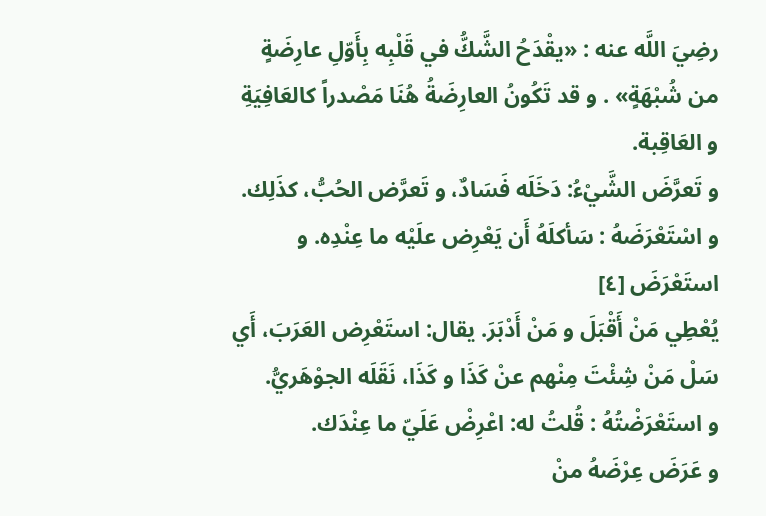رضِيَ اللَّه عنه : «يقْدَحُ الشَّكُّ في قَلْبِه بِأَوّلِ عارِضَةٍ من شُبْهَةٍ» . و قد تَكُونُ العارِضَةُ هُنَا مَصْدراً كالعَافِيَةِ و العَاقِبة.
و تَعرَّضَ الشَّيْءُ: دَخَلَه فَسَادٌ، و تَعرَّض الحُبُّ، كذَلِك.
و اسْتَعْرَضَهُ : سَأكلَهُ أَن يَعْرِض علَيْه ما عِنْدِه. و استَعْرَضَ [٤]
يُعْطِي مَنْ أَقْبَلَ و مَنْ أَدْبَرَ. يقال: استَعْرِض العَرَبَ، أَي سَلْ مَنْ شِئْتَ مِنْهم عنْ كَذَا و كَذَا، نَقَلَه الجوْهَريُّ.
و استَعْرَضْتُهُ : قُلتُ له: اعْرِضْ عَلَيّ ما عِنْدَك.
و عَرَضَ عِرْضَهُ منْ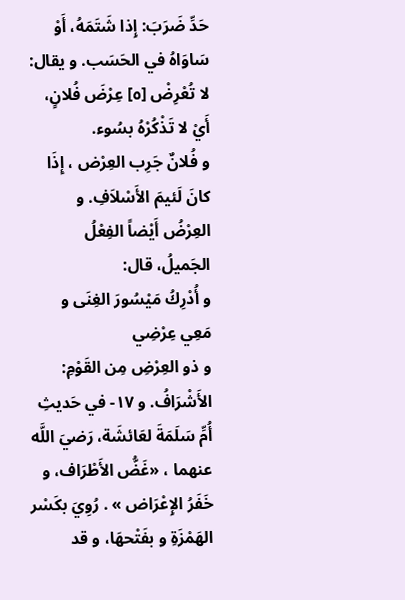حَدِّ ضَرَبَ: إِذا شَتَمَهُ، أَوْ سَاوَاهُ في الحَسَب. و يقال: لا تُعْرِضْ [٥] عِرْضَ فُلانٍ، أَيْ لا تَذْكُرْهُ بسُوء.
و فُلانٌ جَرِب العِرْض ، إِذَا كانَ لَئيمَ الأَسْلاَفِ. و العِرْضُ أَيْضاً الفِعْلُ الجَميلُ، قال:
و أُدْرِكُ مَيْسُورَ الغِنَى و مَعِي عِرْضِي
و ذو العِرْضِ مِن القَوْمِ: الأَشْرَافُ. و ١٧- في حَديثِ أُمِّ سَلَمَةَ لعَائشَة، رَضيَ اللَّه عنهما ، «غَضُّ الأَطْرَاف، و خَفَرُ الإِعْرَاض » . رُوِيَ بكَسْر الهَمْزَةِ و بفَتْحهَا، و قد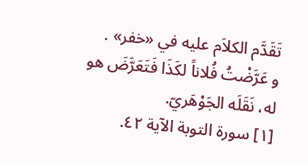تَقَدَّم الكلاَم عليه في «خفر» .
و عَرَّضْتُ فُلاناً لكَذَا فَتَعَرَّضَ هو له، نَقَلَه الجَوْهَريّ.
[١] سورة التوبة الآية ٤٢.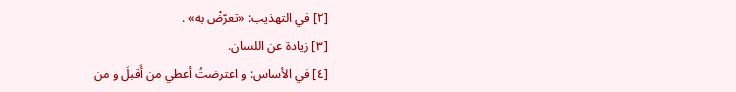[٢] في التهذيب: «تعرّضْ به» .
[٣] زيادة عن اللسان.
[٤] في الأساس: و اعترضتُ أعطي من أَقبلَ و من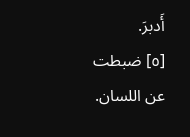أَدبرَ.
[٥] ضبطت عن اللسان.